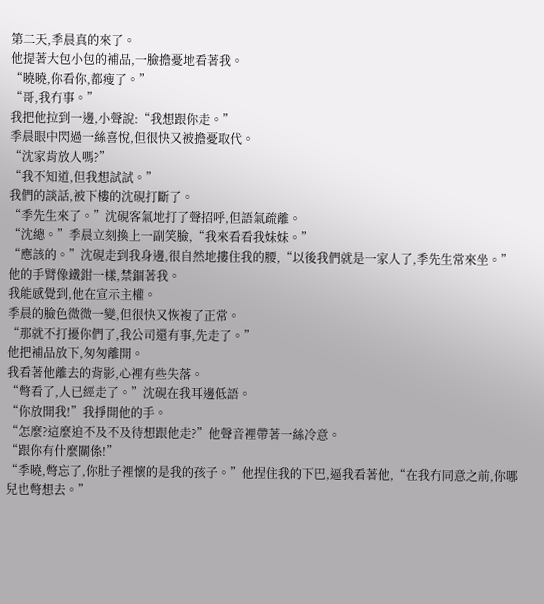第二天,季晨真的來了。
他提著大包小包的補品,一臉擔憂地看著我。
“曉曉,你看你,都瘦了。”
“哥,我冇事。”
我把他拉到一邊,小聲說:“我想跟你走。”
季晨眼中閃過一絲喜悅,但很快又被擔憂取代。
“沈家肯放人嗎?”
“我不知道,但我想試試。”
我們的談話,被下樓的沈硯打斷了。
“季先生來了。”沈硯客氣地打了聲招呼,但語氣疏離。
“沈總。”季晨立刻換上一副笑臉,“我來看看我妹妹。”
“應該的。”沈硯走到我身邊,很自然地摟住我的腰,“以後我們就是一家人了,季先生常來坐。”
他的手臂像鐵鉗一樣,禁錮著我。
我能感覺到,他在宣示主權。
季晨的臉色微微一變,但很快又恢複了正常。
“那就不打擾你們了,我公司還有事,先走了。”
他把補品放下,匆匆離開。
我看著他離去的背影,心裡有些失落。
“彆看了,人已經走了。”沈硯在我耳邊低語。
“你放開我!”我掙開他的手。
“怎麼?這麼迫不及不及待想跟他走?”他聲音裡帶著一絲冷意。
“跟你有什麼關係!”
“季曉,彆忘了,你肚子裡懷的是我的孩子。”他捏住我的下巴,逼我看著他,“在我冇同意之前,你哪兒也彆想去。”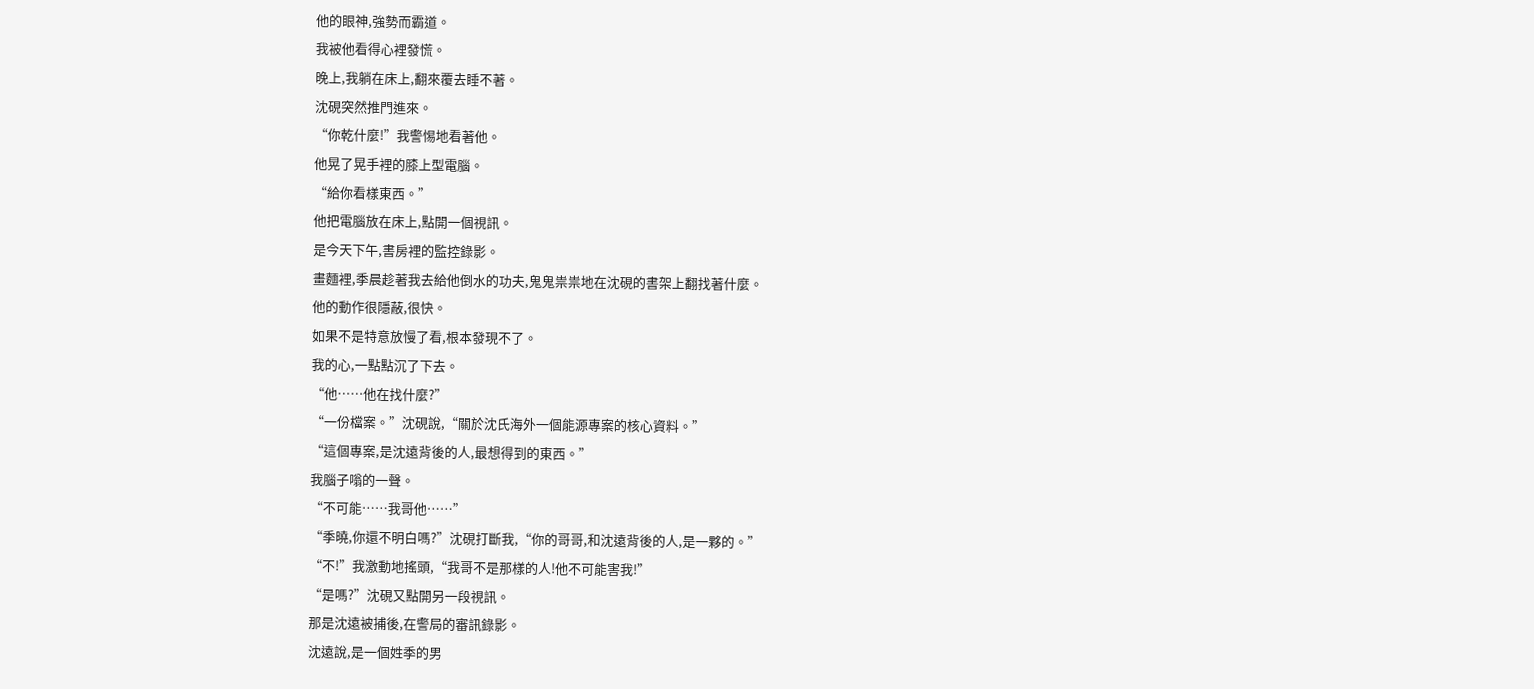他的眼神,強勢而霸道。
我被他看得心裡發慌。
晚上,我躺在床上,翻來覆去睡不著。
沈硯突然推門進來。
“你乾什麼!”我警惕地看著他。
他晃了晃手裡的膝上型電腦。
“給你看樣東西。”
他把電腦放在床上,點開一個視訊。
是今天下午,書房裡的監控錄影。
畫麵裡,季晨趁著我去給他倒水的功夫,鬼鬼祟祟地在沈硯的書架上翻找著什麼。
他的動作很隱蔽,很快。
如果不是特意放慢了看,根本發現不了。
我的心,一點點沉了下去。
“他……他在找什麼?”
“一份檔案。”沈硯說,“關於沈氏海外一個能源專案的核心資料。”
“這個專案,是沈遠背後的人,最想得到的東西。”
我腦子嗡的一聲。
“不可能……我哥他……”
“季曉,你還不明白嗎?”沈硯打斷我,“你的哥哥,和沈遠背後的人,是一夥的。”
“不!”我激動地搖頭,“我哥不是那樣的人!他不可能害我!”
“是嗎?”沈硯又點開另一段視訊。
那是沈遠被捕後,在警局的審訊錄影。
沈遠說,是一個姓季的男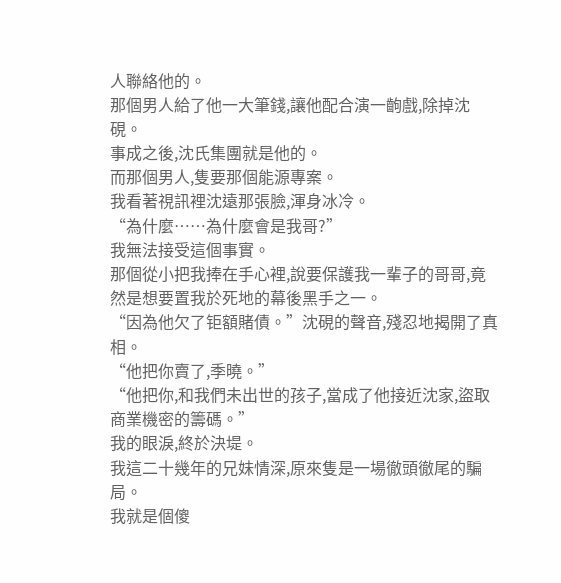人聯絡他的。
那個男人給了他一大筆錢,讓他配合演一齣戲,除掉沈硯。
事成之後,沈氏集團就是他的。
而那個男人,隻要那個能源專案。
我看著視訊裡沈遠那張臉,渾身冰冷。
“為什麼……為什麼會是我哥?”
我無法接受這個事實。
那個從小把我捧在手心裡,說要保護我一輩子的哥哥,竟然是想要置我於死地的幕後黑手之一。
“因為他欠了钜額賭債。”沈硯的聲音,殘忍地揭開了真相。
“他把你賣了,季曉。”
“他把你,和我們未出世的孩子,當成了他接近沈家,盜取商業機密的籌碼。”
我的眼淚,終於決堤。
我這二十幾年的兄妹情深,原來隻是一場徹頭徹尾的騙局。
我就是個傻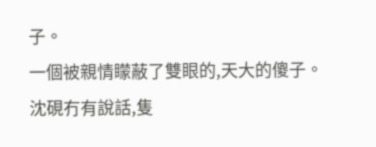子。
一個被親情矇蔽了雙眼的,天大的傻子。
沈硯冇有說話,隻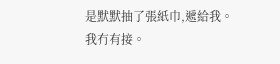是默默抽了張紙巾,遞給我。
我冇有接。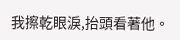我擦乾眼淚,抬頭看著他。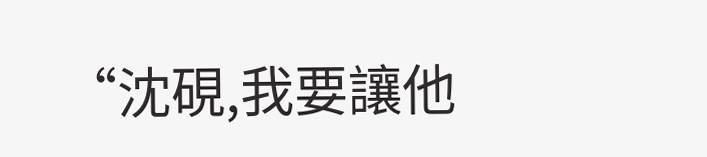“沈硯,我要讓他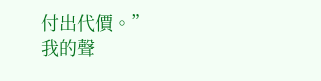付出代價。”
我的聲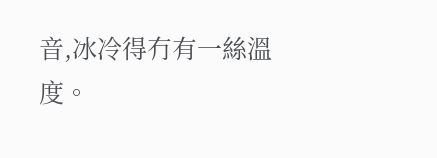音,冰冷得冇有一絲溫度。